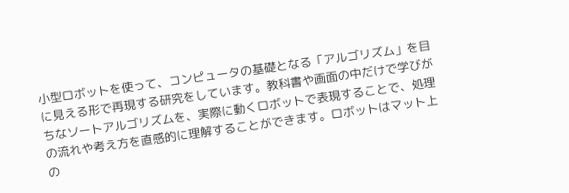小型ロボットを使って、コンピュータの基礎となる「アルゴリズム」を目に見える形で再現する研究をしています。教科書や画面の中だけで学びがちなソートアルゴリズムを、実際に動くロボットで表現することで、処理の流れや考え方を直感的に理解することができます。ロボットはマット上の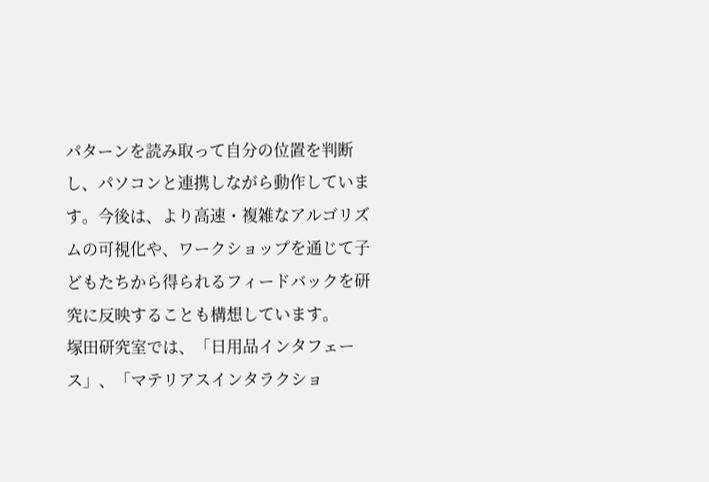パターンを読み取って自分の位置を判断し、パソコンと連携しながら動作しています。今後は、より高速・複雑なアルゴリズムの可視化や、ワークショップを通じて子どもたちから得られるフィードバックを研究に反映することも構想しています。
塚田研究室では、「日用品インタフェース」、「マテリアスインタラクショ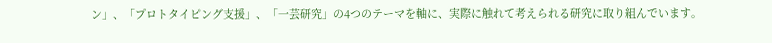ン」、「プロトタイピング支援」、「一芸研究」の4つのテーマを軸に、実際に触れて考えられる研究に取り組んでいます。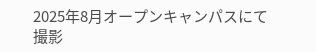2025年8月オープンキャンパスにて撮影